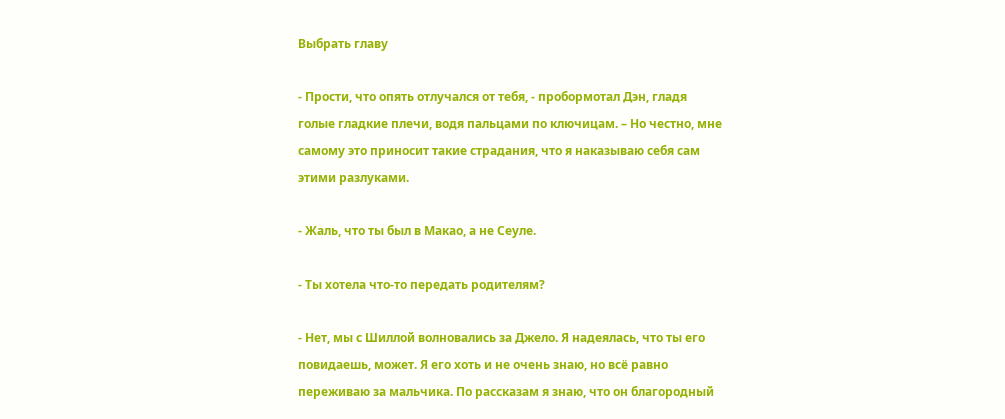Выбрать главу

- Прости, что опять отлучался от тебя, - пробормотал Дэн, гладя голые гладкие плечи, водя пальцами по ключицам. – Но честно, мне самому это приносит такие страдания, что я наказываю себя сам этими разлуками.

- Жаль, что ты был в Макао, а не Сеуле.

- Ты хотела что-то передать родителям?

- Нет, мы с Шиллой волновались за Джело. Я надеялась, что ты его повидаешь, может. Я его хоть и не очень знаю, но всё равно переживаю за мальчика. По рассказам я знаю, что он благородный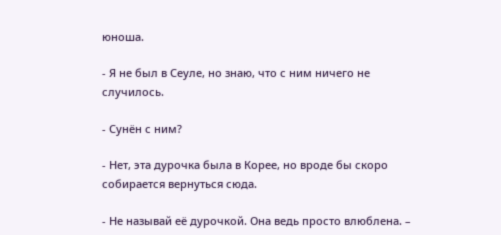юноша.

- Я не был в Сеуле, но знаю, что с ним ничего не случилось.

- Сунён с ним?

- Нет, эта дурочка была в Корее, но вроде бы скоро собирается вернуться сюда.

- Не называй её дурочкой. Она ведь просто влюблена. –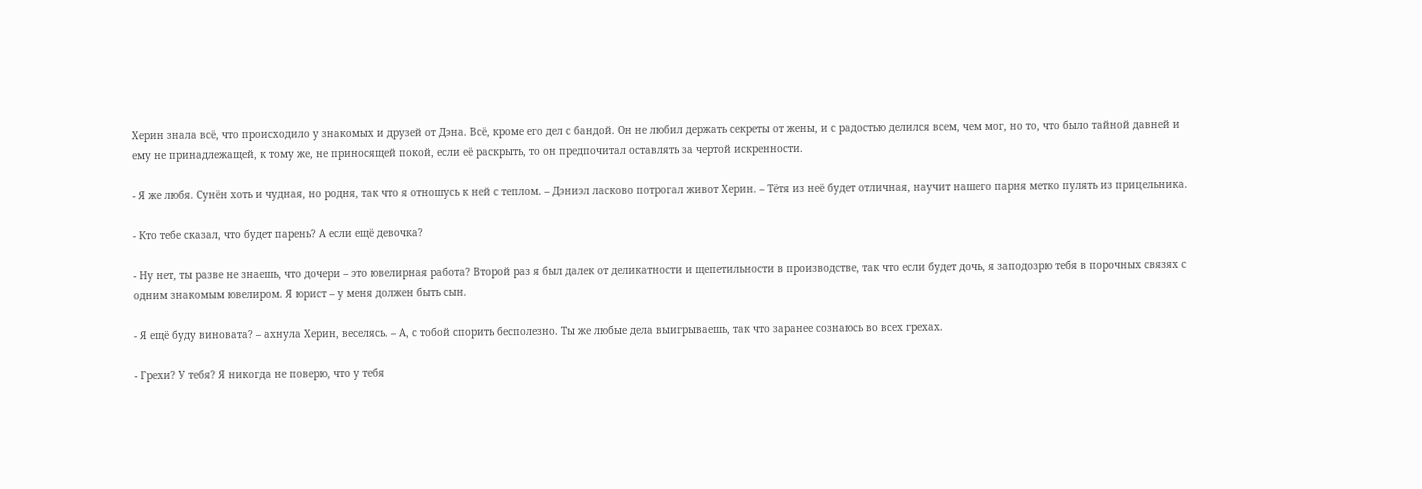Херин знала всё, что происходило у знакомых и друзей от Дэна. Всё, кроме его дел с бандой. Он не любил держать секреты от жены, и с радостью делился всем, чем мог, но то, что было тайной давней и ему не принадлежащей, к тому же, не приносящей покой, если её раскрыть, то он предпочитал оставлять за чертой искренности.

- Я же любя. Сунён хоть и чудная, но родня, так что я отношусь к ней с теплом. – Дэниэл ласково потрогал живот Херин. – Тётя из неё будет отличная, научит нашего парня метко пулять из прицельника.

- Кто тебе сказал, что будет парень? А если ещё девочка?

- Ну нет, ты разве не знаешь, что дочери – это ювелирная работа? Второй раз я был далек от деликатности и щепетильности в производстве, так что если будет дочь, я заподозрю тебя в порочных связях с одним знакомым ювелиром. Я юрист – у меня должен быть сын.

- Я ещё буду виновата? – ахнула Херин, веселясь. – А, с тобой спорить бесполезно. Ты же любые дела выигрываешь, так что заранее сознаюсь во всех грехах.

- Грехи? У тебя? Я никогда не поверю, что у тебя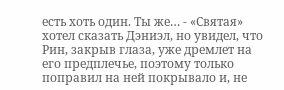есть хоть один. Ты же… - «Святая» хотел сказать Дэниэл, но увидел, что Рин, закрыв глаза, уже дремлет на его предплечье, поэтому только поправил на ней покрывало и, не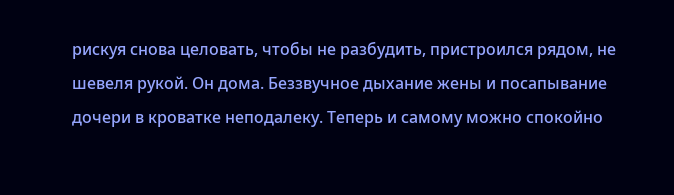рискуя снова целовать, чтобы не разбудить, пристроился рядом, не шевеля рукой. Он дома. Беззвучное дыхание жены и посапывание дочери в кроватке неподалеку. Теперь и самому можно спокойно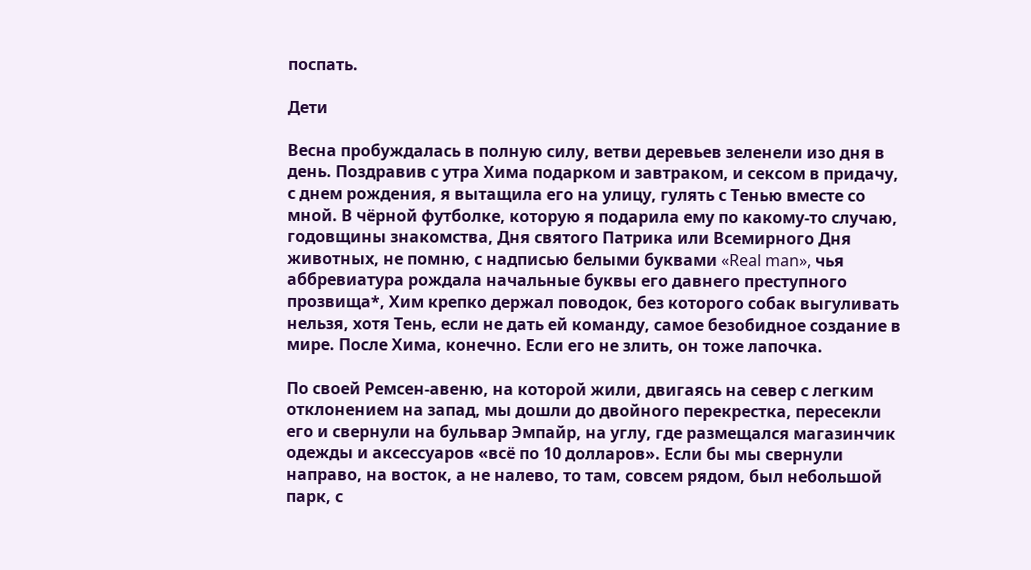поспать.

Дети

Весна пробуждалась в полную силу, ветви деревьев зеленели изо дня в день. Поздравив с утра Хима подарком и завтраком, и сексом в придачу, с днем рождения, я вытащила его на улицу, гулять с Тенью вместе со мной. В чёрной футболке, которую я подарила ему по какому-то случаю, годовщины знакомства, Дня святого Патрика или Всемирного Дня животных, не помню, с надписью белыми буквами «Real man», чья аббревиатура рождала начальные буквы его давнего преступного прозвища*, Хим крепко держал поводок, без которого собак выгуливать нельзя, хотя Тень, если не дать ей команду, самое безобидное создание в мире. После Хима, конечно. Если его не злить, он тоже лапочка.

По своей Ремсен-авеню, на которой жили, двигаясь на север с легким отклонением на запад, мы дошли до двойного перекрестка, пересекли его и свернули на бульвар Эмпайр, на углу, где размещался магазинчик одежды и аксессуаров «всё по 10 долларов». Если бы мы свернули направо, на восток, а не налево, то там, совсем рядом, был небольшой парк, с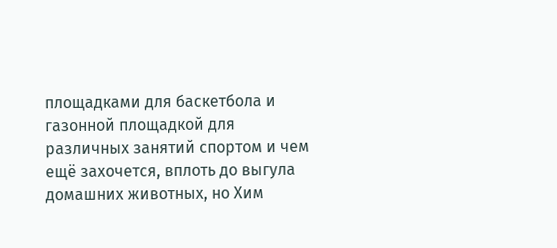площадками для баскетбола и газонной площадкой для различных занятий спортом и чем ещё захочется, вплоть до выгула домашних животных, но Хим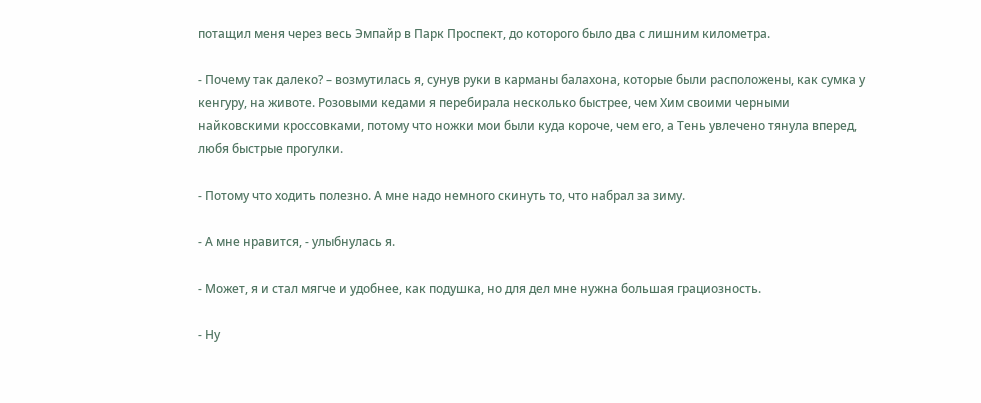потащил меня через весь Эмпайр в Парк Проспект, до которого было два с лишним километра.

- Почему так далеко? – возмутилась я, сунув руки в карманы балахона, которые были расположены, как сумка у кенгуру, на животе. Розовыми кедами я перебирала несколько быстрее, чем Хим своими черными найковскими кроссовками, потому что ножки мои были куда короче, чем его, а Тень увлечено тянула вперед, любя быстрые прогулки.

- Потому что ходить полезно. А мне надо немного скинуть то, что набрал за зиму.

- А мне нравится, - улыбнулась я.

- Может, я и стал мягче и удобнее, как подушка, но для дел мне нужна большая грациозность.

- Ну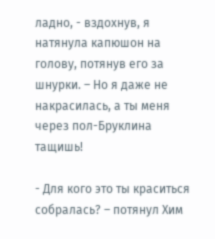ладно, - вздохнув, я натянула капюшон на голову, потянув его за шнурки. – Но я даже не накрасилась, а ты меня через пол-Бруклина тащишь!

- Для кого это ты краситься собралась? – потянул Хим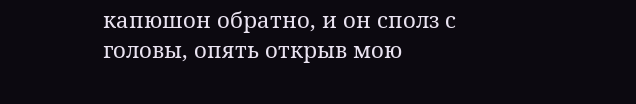капюшон обратно, и он сполз с головы, опять открыв мою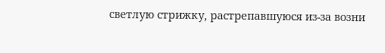светлую стрижку, растрепавшуюся из-за возни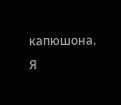капюшона. Я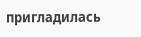пригладилась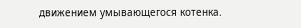движением умывающегося котенка.